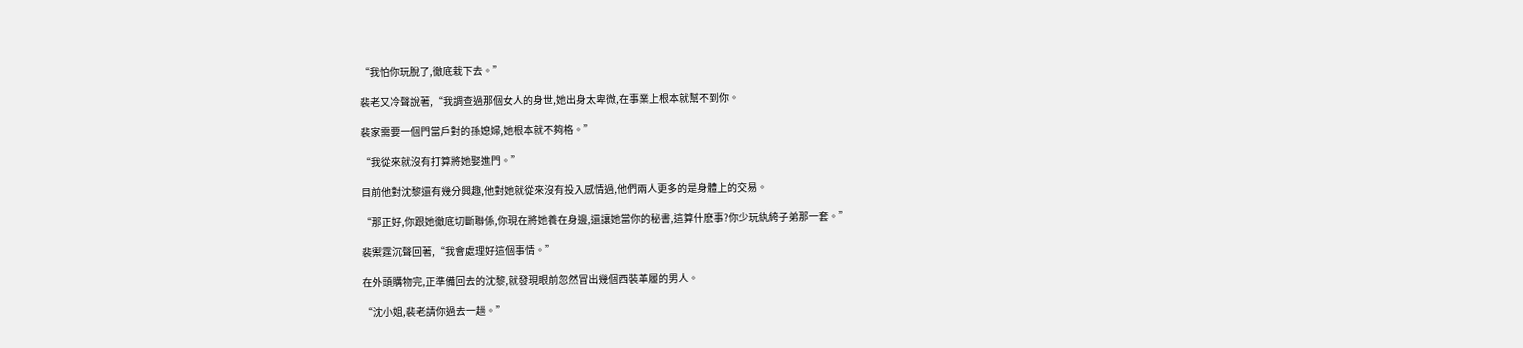“我怕你玩脫了,徹底栽下去。”

裴老又冷聲說著,“我調查過那個女人的身世,她出身太卑微,在事業上根本就幫不到你。

裴家需要一個門當戶對的孫媳婦,她根本就不夠格。”

“我從來就沒有打算將她娶進門。”

目前他對沈黎還有幾分興趣,他對她就從來沒有投入感情過,他們兩人更多的是身體上的交易。

“那正好,你跟她徹底切斷聯係,你現在將她養在身邊,還讓她當你的秘書,這算什麽事?你少玩紈絝子弟那一套。”

裴禦霆沉聲回著,“我會處理好這個事情。”

在外頭購物完,正準備回去的沈黎,就發現眼前忽然冒出幾個西裝革履的男人。

“沈小姐,裴老請你過去一趟。”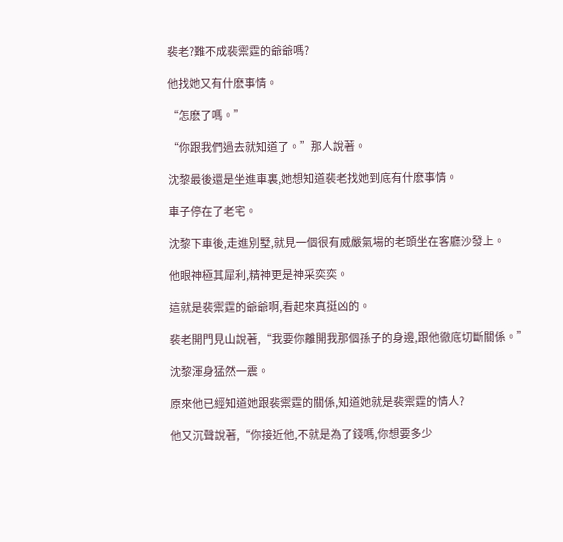裴老?難不成裴禦霆的爺爺嗎?

他找她又有什麽事情。

“怎麽了嗎。”

“你跟我們過去就知道了。”那人說著。

沈黎最後還是坐進車裏,她想知道裴老找她到底有什麽事情。

車子停在了老宅。

沈黎下車後,走進別墅,就見一個很有威嚴氣場的老頭坐在客廳沙發上。

他眼神極其犀利,精神更是神采奕奕。

這就是裴禦霆的爺爺啊,看起來真挺凶的。

裴老開門見山說著,“我要你離開我那個孫子的身邊,跟他徹底切斷關係。”

沈黎渾身猛然一震。

原來他已經知道她跟裴禦霆的關係,知道她就是裴禦霆的情人?

他又沉聲說著,“你接近他,不就是為了錢嗎,你想要多少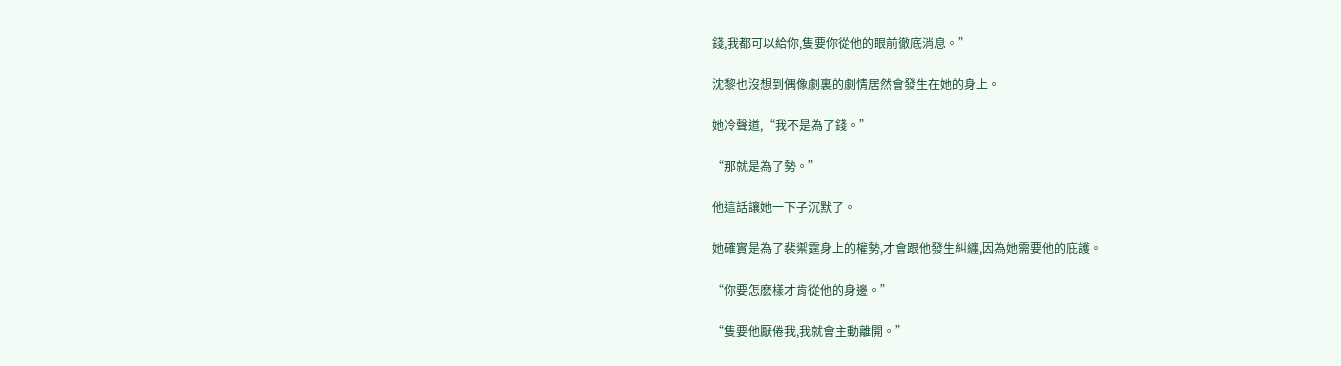錢,我都可以給你,隻要你從他的眼前徹底消息。”

沈黎也沒想到偶像劇裏的劇情居然會發生在她的身上。

她冷聲道,“我不是為了錢。”

“那就是為了勢。”

他這話讓她一下子沉默了。

她確實是為了裴禦霆身上的權勢,才會跟他發生糾纏,因為她需要他的庇護。

“你要怎麽樣才肯從他的身邊。”

“隻要他厭倦我,我就會主動離開。”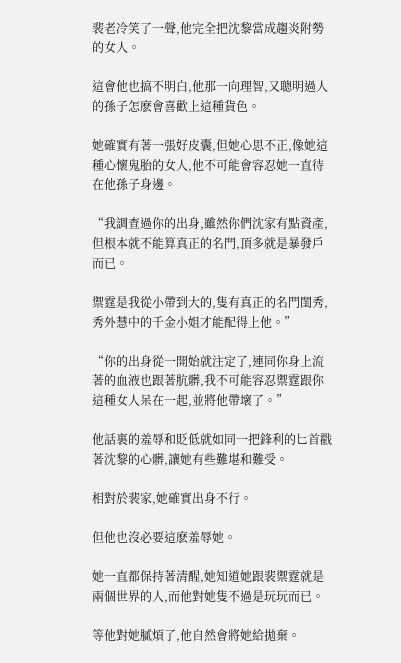裴老冷笑了一聲,他完全把沈黎當成趨炎附勢的女人。

這會他也搞不明白,他那一向理智,又聰明過人的孫子怎麽會喜歡上這種貨色。

她確實有著一張好皮囊,但她心思不正,像她這種心懷鬼胎的女人,他不可能會容忍她一直待在他孫子身邊。

“我調查過你的出身,雖然你們沈家有點資產,但根本就不能算真正的名門,頂多就是暴發戶而已。

禦霆是我從小帶到大的,隻有真正的名門閨秀,秀外慧中的千金小姐才能配得上他。”

“你的出身從一開始就注定了,連同你身上流著的血液也跟著肮髒,我不可能容忍禦霆跟你這種女人呆在一起,並將他帶壞了。”

他話裏的羞辱和貶低就如同一把鋒利的匕首戳著沈黎的心髒,讓她有些難堪和難受。

相對於裴家,她確實出身不行。

但他也沒必要這麽羞辱她。

她一直都保持著清醒,她知道她跟裴禦霆就是兩個世界的人,而他對她隻不過是玩玩而已。

等他對她膩煩了,他自然會將她給拋棄。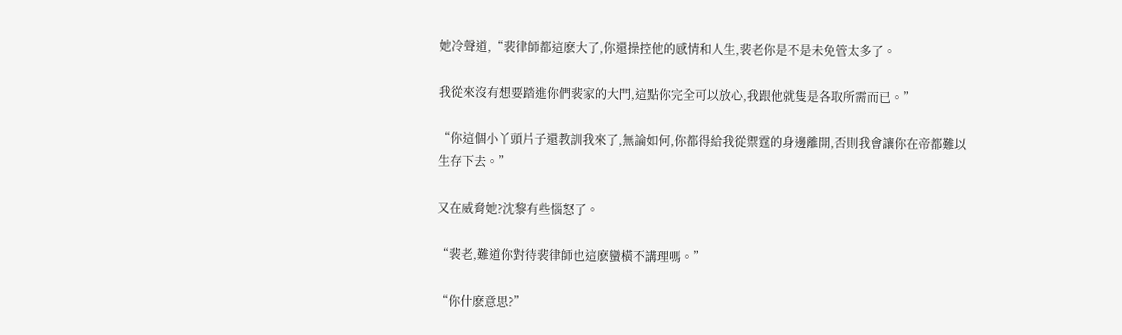她冷聲道,“裴律師都這麽大了,你還操控他的感情和人生,裴老你是不是未免管太多了。

我從來沒有想要踏進你們裴家的大門,這點你完全可以放心,我跟他就隻是各取所需而已。”

“你這個小丫頭片子還教訓我來了,無論如何,你都得給我從禦霆的身邊離開,否則我會讓你在帝都難以生存下去。”

又在威脅她?沈黎有些惱怒了。

“裴老,難道你對待裴律師也這麽蠻橫不講理嗎。”

“你什麽意思?”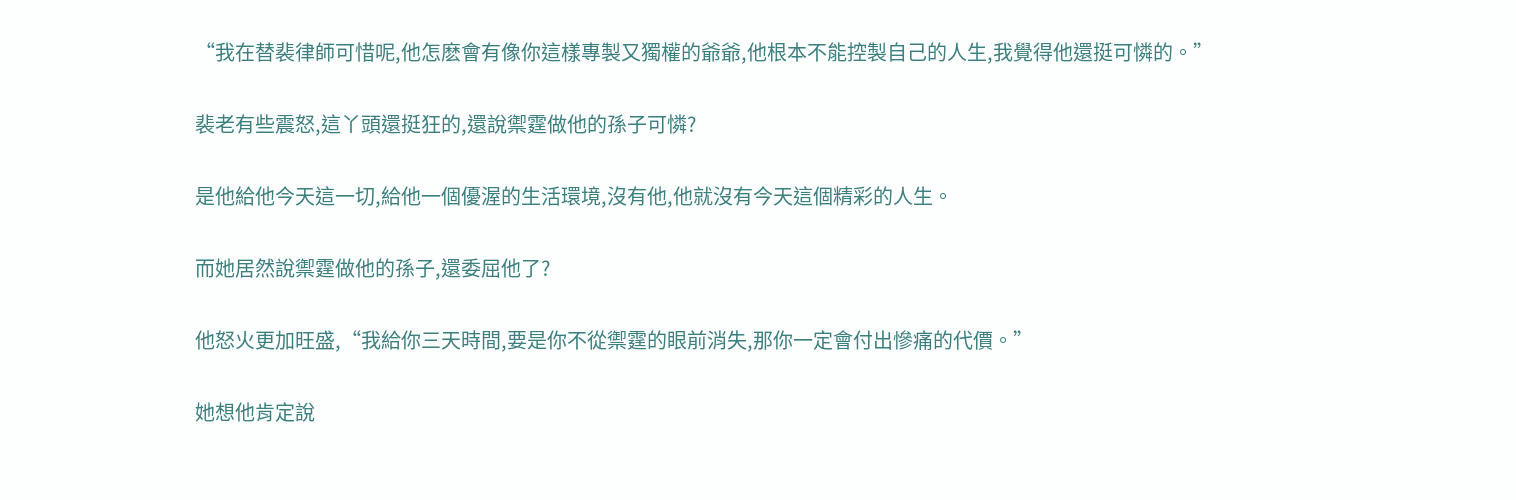“我在替裴律師可惜呢,他怎麽會有像你這樣專製又獨權的爺爺,他根本不能控製自己的人生,我覺得他還挺可憐的。”

裴老有些震怒,這丫頭還挺狂的,還說禦霆做他的孫子可憐?

是他給他今天這一切,給他一個優渥的生活環境,沒有他,他就沒有今天這個精彩的人生。

而她居然說禦霆做他的孫子,還委屈他了?

他怒火更加旺盛,“我給你三天時間,要是你不從禦霆的眼前消失,那你一定會付出慘痛的代價。”

她想他肯定說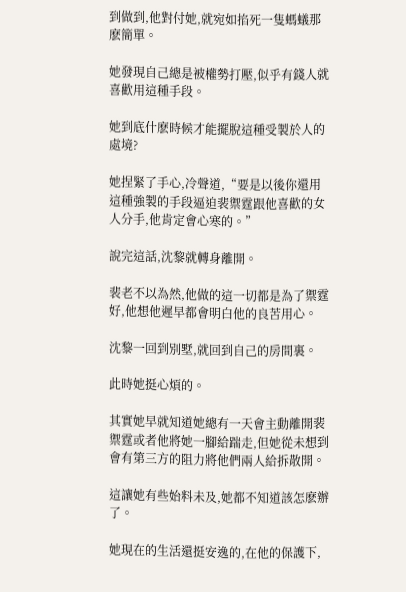到做到,他對付她,就宛如掐死一隻螞蟻那麽簡單。

她發現自己總是被權勢打壓,似乎有錢人就喜歡用這種手段。

她到底什麽時候才能擺脫這種受製於人的處境?

她捏緊了手心,冷聲道,“要是以後你還用這種強製的手段逼迫裴禦霆跟他喜歡的女人分手,他肯定會心寒的。”

說完這話,沈黎就轉身離開。

裴老不以為然,他做的這一切都是為了禦霆好,他想他遲早都會明白他的良苦用心。

沈黎一回到別墅,就回到自己的房間裏。

此時她挺心煩的。

其實她早就知道她總有一天會主動離開裴禦霆或者他將她一腳給踹走,但她從未想到會有第三方的阻力將他們兩人給拆散開。

這讓她有些始料未及,她都不知道該怎麽辦了。

她現在的生活還挺安逸的,在他的保護下,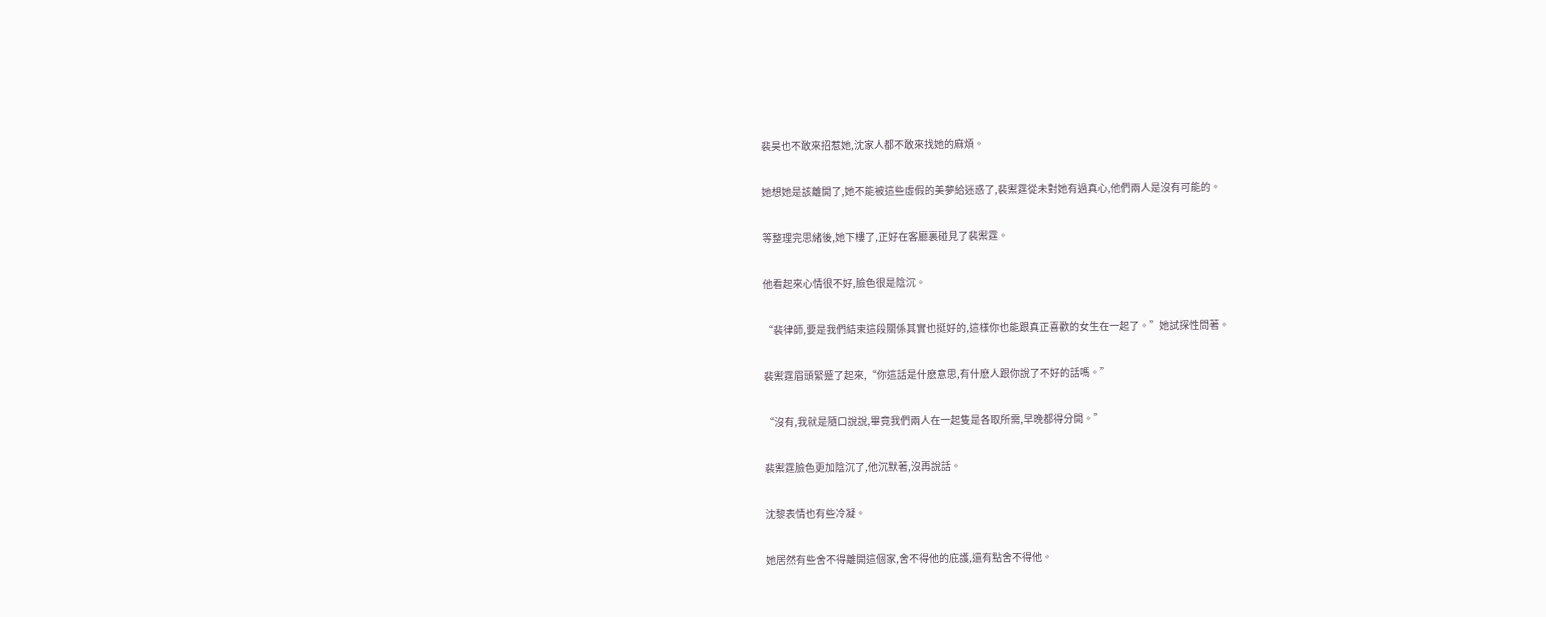裴昊也不敢來招惹她,沈家人都不敢來找她的麻煩。

她想她是該離開了,她不能被這些虛假的美夢給迷惑了,裴禦霆從未對她有過真心,他們兩人是沒有可能的。

等整理完思緒後,她下樓了,正好在客廳裏碰見了裴禦霆。

他看起來心情很不好,臉色很是陰沉。

“裴律師,要是我們結束這段關係其實也挺好的,這樣你也能跟真正喜歡的女生在一起了。”她試探性問著。

裴禦霆眉頭緊蹙了起來,“你這話是什麽意思,有什麽人跟你說了不好的話嗎。”

“沒有,我就是隨口說說,畢竟我們兩人在一起隻是各取所需,早晚都得分開。”

裴禦霆臉色更加陰沉了,他沉默著,沒再說話。

沈黎表情也有些冷凝。

她居然有些舍不得離開這個家,舍不得他的庇護,還有點舍不得他。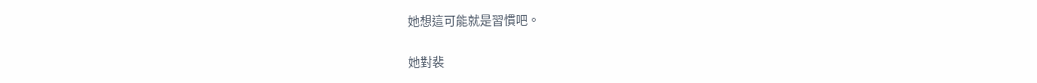她想這可能就是習慣吧。

她對裴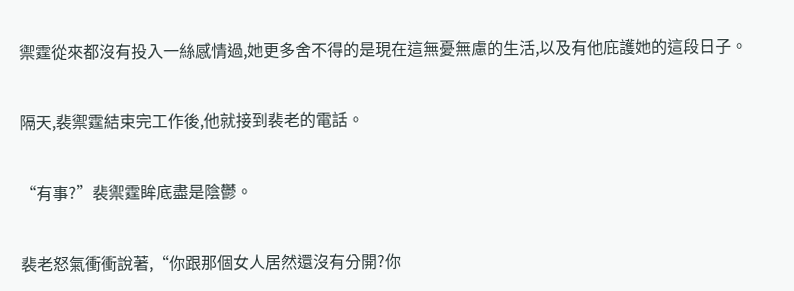禦霆從來都沒有投入一絲感情過,她更多舍不得的是現在這無憂無慮的生活,以及有他庇護她的這段日子。

隔天,裴禦霆結束完工作後,他就接到裴老的電話。

“有事?”裴禦霆眸底盡是陰鬱。

裴老怒氣衝衝說著,“你跟那個女人居然還沒有分開?你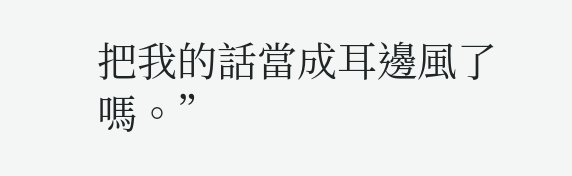把我的話當成耳邊風了嗎。”